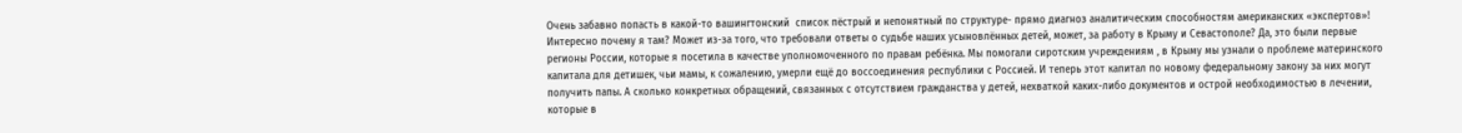Очень забавно попасть в какой-то вашингтонский  список пёстрый и непонятный по структуре- прямо диагноз аналитическим способностям американских «экспертов»! Интересно почему я там? Может из-за того, что требовали ответы о судьбе наших усыновлённых детей, может, за работу в Крыму и Севастополе? Да, это были первые регионы России, которые я посетила в качестве уполномоченного по правам ребёнка. Мы помогали сиротским учреждениям , в Крыму мы узнали о проблеме материнского капитала для детишек, чьи мамы, к сожалению, умерли ещё до воссоединения республики с Россией. И теперь этот капитал по новому федеральному закону за них могут получить папы. А сколько конкретных обращений, связанных с отсутствием гражданства у детей, нехваткой каких-либо документов и острой необходимостью в лечении, которые в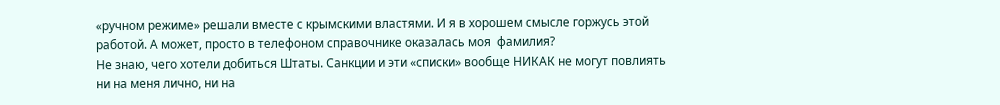«ручном режиме» решали вместе с крымскими властями. И я в хорошем смысле горжусь этой работой. А может, просто в телефоном справочнике оказалась моя  фамилия?
Не знаю, чего хотели добиться Штаты. Санкции и эти «списки» вообще НИКАК не могут повлиять  ни на меня лично, ни на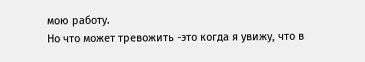мою работу.
Но что может тревожить -это когда я увижу, что в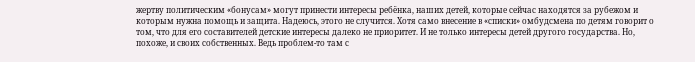жертву политическим «бонусам» могут принести интересы ребёнка, наших детей, которые сейчас находятся за рубежом и которым нужна помощь и защита. Надеюсь, этого не случится. Хотя само внесение в «списки» омбудсмена по детям говорит о том, что для его составителей детские интересы далеко не приоритет. И не только интересы детей другого государства. Но, похоже, и своих собственных. Ведь проблем-то там с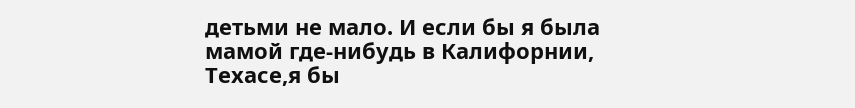детьми не мало. И если бы я была мамой где-нибудь в Калифорнии, Техасе,я бы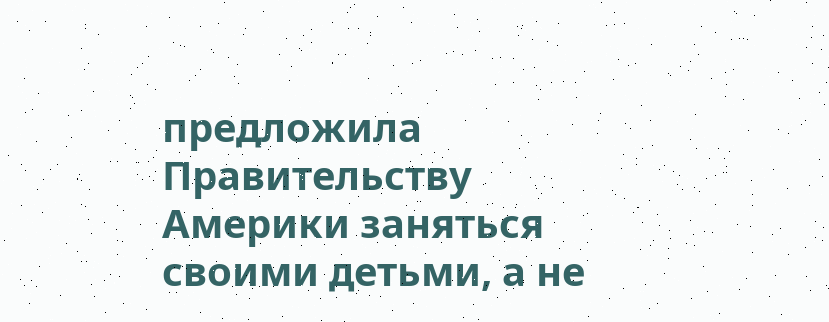предложила  Правительству Америки заняться  своими детьми, а не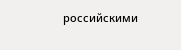российскими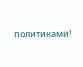политиками!